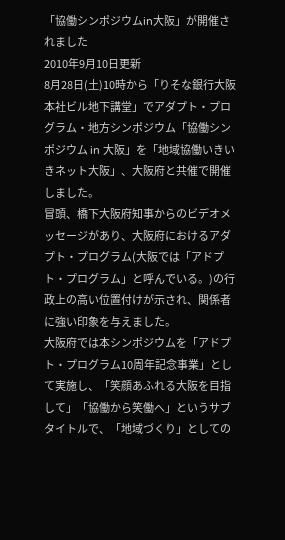「協働シンポジウムin大阪」が開催されました
2010年9月10日更新
8月28日(土)10時から「りそな銀行大阪本社ビル地下講堂」でアダプト・プログラム・地方シンポジウム「協働シンポジウム in 大阪」を「地域協働いきいきネット大阪」、大阪府と共催で開催しました。
冒頭、橋下大阪府知事からのビデオメッセージがあり、大阪府におけるアダプト・プログラム(大阪では「アドプト・プログラム」と呼んでいる。)の行政上の高い位置付けが示され、関係者に強い印象を与えました。
大阪府では本シンポジウムを「アドプト・プログラム10周年記念事業」として実施し、「笑顔あふれる大阪を目指して」「協働から笑働へ」というサブタイトルで、「地域づくり」としての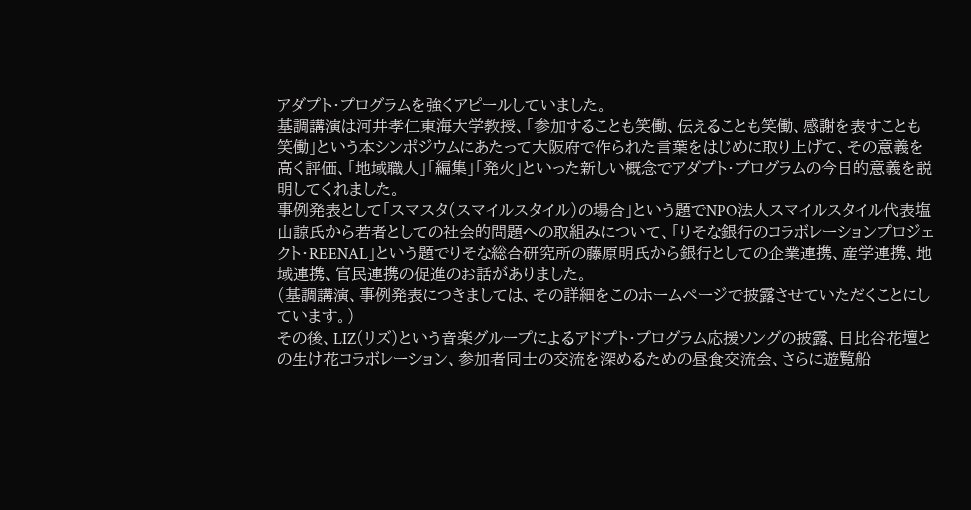アダプト・プログラムを強くアピールしていました。
基調講演は河井孝仁東海大学教授、「参加することも笑働、伝えることも笑働、感謝を表すことも笑働」という本シンポジウムにあたって大阪府で作られた言葉をはじめに取り上げて、その意義を高く評価、「地域職人」「編集」「発火」といった新しい概念でアダプト・プログラムの今日的意義を説明してくれました。
事例発表として「スマスタ(スマイルスタイル)の場合」という題でNPO法人スマイルスタイル代表塩山諒氏から若者としての社会的問題への取組みについて、「りそな銀行のコラボレーションプロジェクト・REENAL」という題でりそな総合研究所の藤原明氏から銀行としての企業連携、産学連携、地域連携、官民連携の促進のお話がありました。
(基調講演、事例発表につきましては、その詳細をこのホームページで披露させていただくことにしています。)
その後、LIZ(リズ)という音楽グループによるアドプト・プログラム応援ソングの披露、日比谷花壇との生け花コラボレーション、参加者同士の交流を深めるための昼食交流会、さらに遊覧船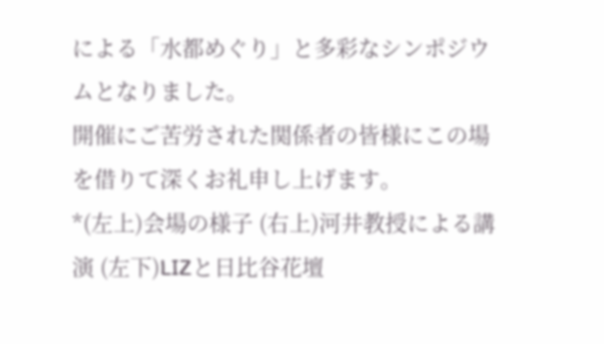による「水都めぐり」と多彩なシンポジウムとなりました。
開催にご苦労された関係者の皆様にこの場を借りて深くお礼申し上げます。
*(左上)会場の様子 (右上)河井教授による講演 (左下)LIZと日比谷花壇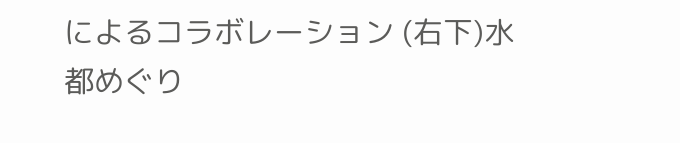によるコラボレーション (右下)水都めぐり